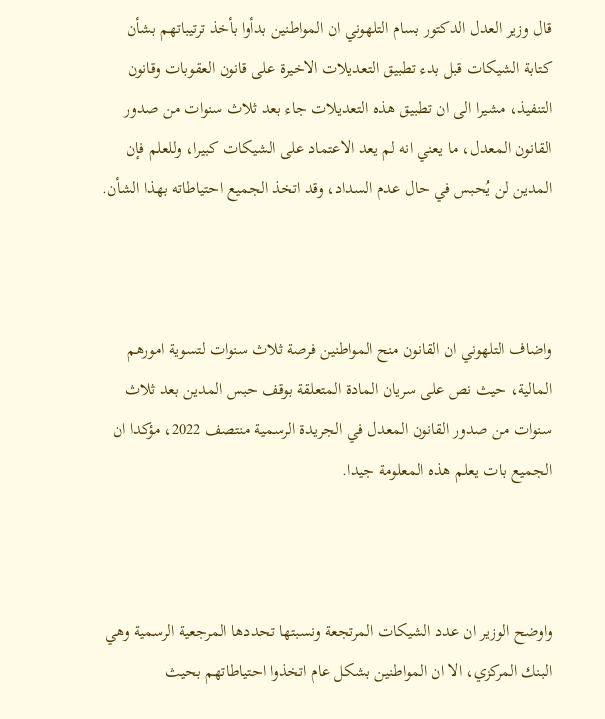قال وزير العدل الدكتور بسام التلهوني ان المواطنين بدأوا بأخذ ترتيباتهم بشأن كتابة الشيكات قبل بدء تطبيق التعديلات الاخيرة على قانون العقوبات وقانون التنفيذ، مشيرا الى ان تطبيق هذه التعديلات جاء بعد ثلاث سنوات من صدور القانون المعدل، ما يعني انه لم يعد الاعتماد على الشيكات كبيرا، وللعلم فإن المدين لن يُحبس في حال عدم السداد، وقد اتخذ الجميع احتياطاته بهذا الشأن.



واضاف التلهوني ان القانون منح المواطنين فرصة ثلاث سنوات لتسوية امورهم المالية، حيث نص على سريان المادة المتعلقة بوقف حبس المدين بعد ثلاث سنوات من صدور القانون المعدل في الجريدة الرسمية منتصف 2022، مؤكدا ان الجميع بات يعلم هذه المعلومة جيدا.



واوضح الوزير ان عدد الشيكات المرتجعة ونسبتها تحددها المرجعية الرسمية وهي البنك المركزي، الا ان المواطنين بشكل عام اتخذوا احتياطاتهم بحيث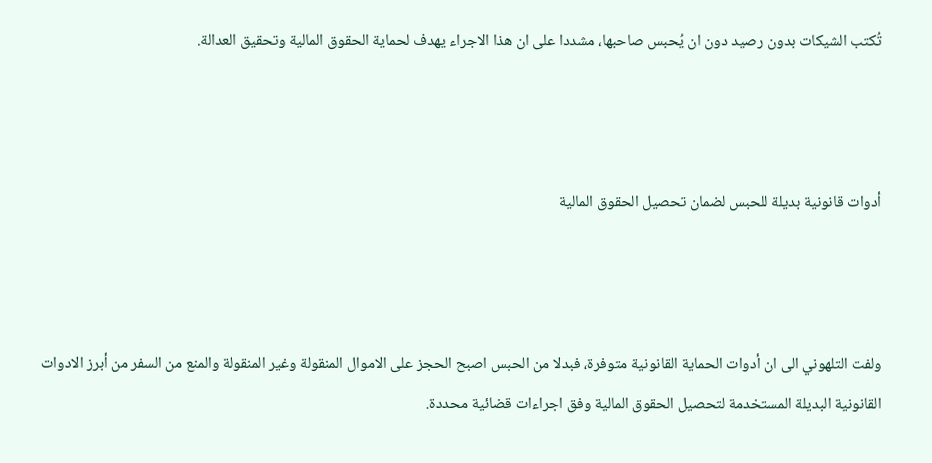تُكتب الشيكات بدون رصيد دون ان يُحبس صاحبها، مشددا على ان هذا الاجراء يهدف لحماية الحقوق المالية وتحقيق العدالة.



أدوات قانونية بديلة للحبس لضمان تحصيل الحقوق المالية



ولفت التلهوني الى ان أدوات الحماية القانونية متوفرة، فبدلا من الحبس اصبح الحجز على الاموال المنقولة وغير المنقولة والمنع من السفر من أبرز الادوات القانونية البديلة المستخدمة لتحصيل الحقوق المالية وفق اجراءات قضائية محددة.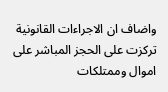واضاف ان الاجراءات القانونية تركزت على الحجز المباشر على اموال وممتلكات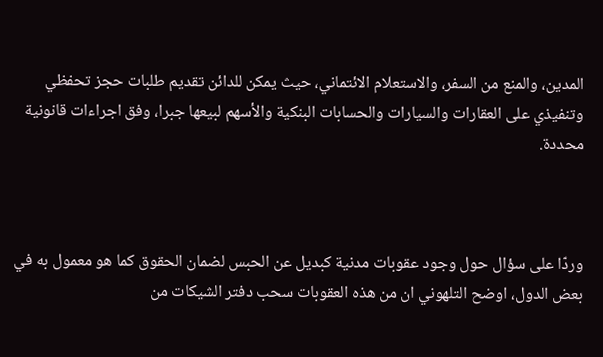المدين، والمنع من السفر، والاستعلام الائتماني، حيث يمكن للدائن تقديم طلبات حجز تحفظي وتنفيذي على العقارات والسيارات والحسابات البنكية والأسهم لبيعها جبرا، وفق اجراءات قانونية محددة.



وردّا على سؤال حول وجود عقوبات مدنية كبديل عن الحبس لضمان الحقوق كما هو معمول به في بعض الدول، اوضح التلهوني ان من هذه العقوبات سحب دفتر الشيكات من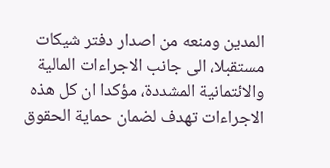المدين ومنعه من اصدار دفتر شيكات مستقبلا، الى جانب الاجراءات المالية والائتمانية المشددة، مؤكدا ان كل هذه الاجراءات تهدف لضمان حماية الحقوق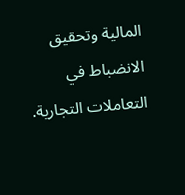المالية وتحقيق الانضباط في التعاملات التجارية.